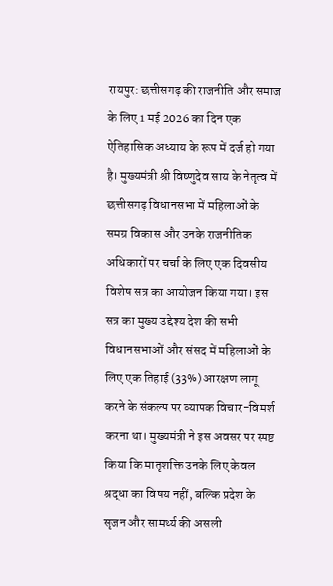रायपुर: छत्तीसगढ़ की राजनीति और समाज के लिए 1 मई 2026 का दिन एक ऐतिहासिक अध्याय के रूप में दर्ज हो गया है। मुख्यमंत्री श्री विष्णुदेव साय के नेतृत्व में छत्तीसगढ़ विधानसभा में महिलाओं के समग्र विकास और उनके राजनीतिक अधिकारों पर चर्चा के लिए एक दिवसीय विशेष सत्र का आयोजन किया गया। इस सत्र का मुख्य उद्देश्य देश की सभी विधानसभाओं और संसद में महिलाओं के लिए एक तिहाई (33%) आरक्षण लागू करने के संकल्प पर व्यापक विचार-विमर्श करना था। मुख्यमंत्री ने इस अवसर पर स्पष्ट किया कि मातृशक्ति उनके लिए केवल श्रद्धा का विषय नहीं, बल्कि प्रदेश के सृजन और सामर्थ्य की असली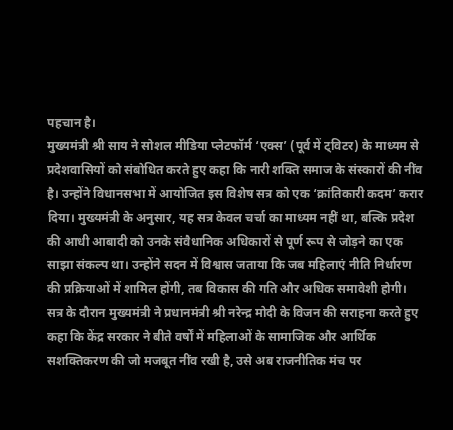पहचान है।
मुख्यमंत्री श्री साय ने सोशल मीडिया प्लेटफॉर्म ‘एक्स’ (पूर्व में ट्विटर) के माध्यम से प्रदेशवासियों को संबोधित करते हुए कहा कि नारी शक्ति समाज के संस्कारों की नींव है। उन्होंने विधानसभा में आयोजित इस विशेष सत्र को एक ‘क्रांतिकारी कदम’ करार दिया। मुख्यमंत्री के अनुसार, यह सत्र केवल चर्चा का माध्यम नहीं था, बल्कि प्रदेश की आधी आबादी को उनके संवैधानिक अधिकारों से पूर्ण रूप से जोड़ने का एक साझा संकल्प था। उन्होंने सदन में विश्वास जताया कि जब महिलाएं नीति निर्धारण की प्रक्रियाओं में शामिल होंगी, तब विकास की गति और अधिक समावेशी होगी।
सत्र के दौरान मुख्यमंत्री ने प्रधानमंत्री श्री नरेन्द्र मोदी के विजन की सराहना करते हुए कहा कि केंद्र सरकार ने बीते वर्षों में महिलाओं के सामाजिक और आर्थिक सशक्तिकरण की जो मजबूत नींव रखी है, उसे अब राजनीतिक मंच पर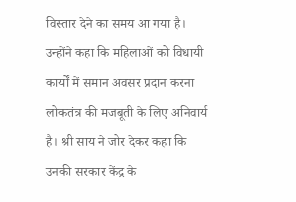विस्तार देने का समय आ गया है। उन्होंने कहा कि महिलाओं को विधायी कार्यों में समान अवसर प्रदान करना लोकतंत्र की मजबूती के लिए अनिवार्य है। श्री साय ने जोर देकर कहा कि उनकी सरकार केंद्र के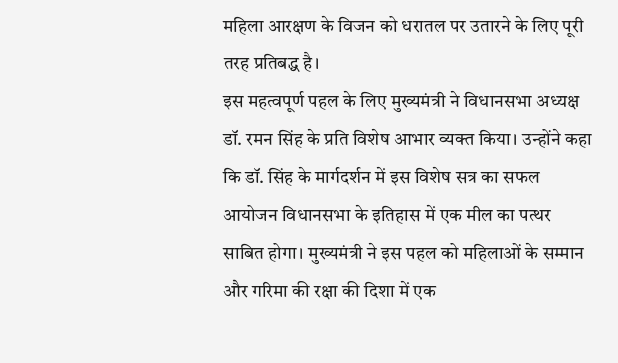महिला आरक्षण के विजन को धरातल पर उतारने के लिए पूरी तरह प्रतिबद्ध है।
इस महत्वपूर्ण पहल के लिए मुख्यमंत्री ने विधानसभा अध्यक्ष डॉ. रमन सिंह के प्रति विशेष आभार व्यक्त किया। उन्होंने कहा कि डॉ. सिंह के मार्गदर्शन में इस विशेष सत्र का सफल आयोजन विधानसभा के इतिहास में एक मील का पत्थर साबित होगा। मुख्यमंत्री ने इस पहल को महिलाओं के सम्मान और गरिमा की रक्षा की दिशा में एक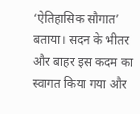‘ऐतिहासिक सौगात’ बताया। सदन के भीतर और बाहर इस कदम का स्वागत किया गया और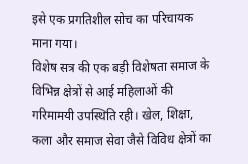इसे एक प्रगतिशील सोच का परिचायक माना गया।
विशेष सत्र की एक बड़ी विशेषता समाज के विभिन्न क्षेत्रों से आई महिलाओं की गरिमामयी उपस्थिति रही। खेल, शिक्षा, कला और समाज सेवा जैसे विविध क्षेत्रों का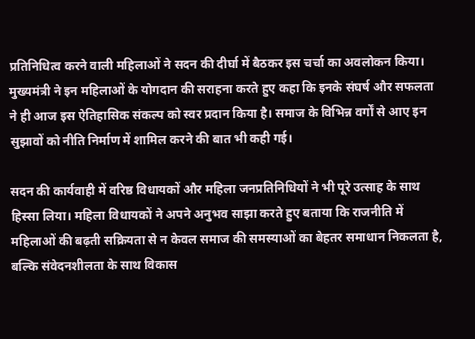प्रतिनिधित्व करने वाली महिलाओं ने सदन की दीर्घा में बैठकर इस चर्चा का अवलोकन किया। मुख्यमंत्री ने इन महिलाओं के योगदान की सराहना करते हुए कहा कि इनके संघर्ष और सफलता ने ही आज इस ऐतिहासिक संकल्प को स्वर प्रदान किया है। समाज के विभिन्न वर्गों से आए इन सुझावों को नीति निर्माण में शामिल करने की बात भी कही गई।

सदन की कार्यवाही में वरिष्ठ विधायकों और महिला जनप्रतिनिधियों ने भी पूरे उत्साह के साथ हिस्सा लिया। महिला विधायकों ने अपने अनुभव साझा करते हुए बताया कि राजनीति में महिलाओं की बढ़ती सक्रियता से न केवल समाज की समस्याओं का बेहतर समाधान निकलता है, बल्कि संवेदनशीलता के साथ विकास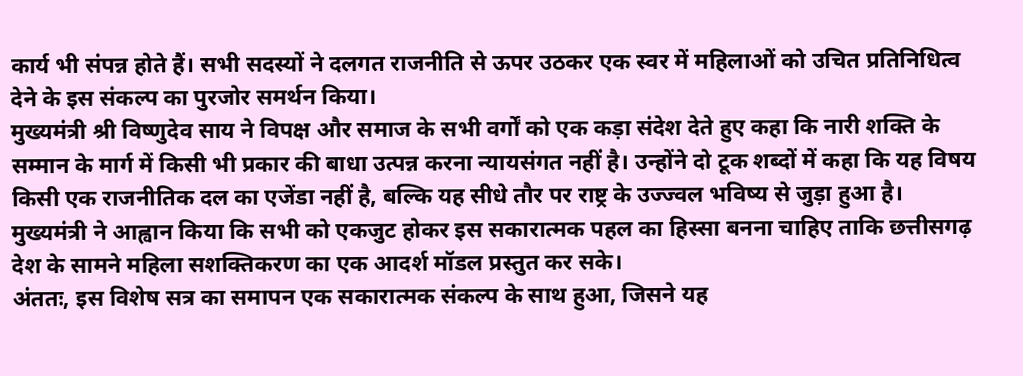कार्य भी संपन्न होते हैं। सभी सदस्यों ने दलगत राजनीति से ऊपर उठकर एक स्वर में महिलाओं को उचित प्रतिनिधित्व देने के इस संकल्प का पुरजोर समर्थन किया।
मुख्यमंत्री श्री विष्णुदेव साय ने विपक्ष और समाज के सभी वर्गों को एक कड़ा संदेश देते हुए कहा कि नारी शक्ति के सम्मान के मार्ग में किसी भी प्रकार की बाधा उत्पन्न करना न्यायसंगत नहीं है। उन्होंने दो टूक शब्दों में कहा कि यह विषय किसी एक राजनीतिक दल का एजेंडा नहीं है, बल्कि यह सीधे तौर पर राष्ट्र के उज्ज्वल भविष्य से जुड़ा हुआ है। मुख्यमंत्री ने आह्वान किया कि सभी को एकजुट होकर इस सकारात्मक पहल का हिस्सा बनना चाहिए ताकि छत्तीसगढ़ देश के सामने महिला सशक्तिकरण का एक आदर्श मॉडल प्रस्तुत कर सके।
अंततः, इस विशेष सत्र का समापन एक सकारात्मक संकल्प के साथ हुआ, जिसने यह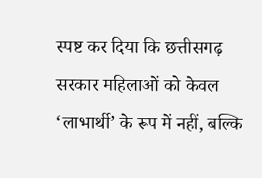स्पष्ट कर दिया कि छत्तीसगढ़ सरकार महिलाओं को केवल ‘लाभार्थी’ के रूप में नहीं, बल्कि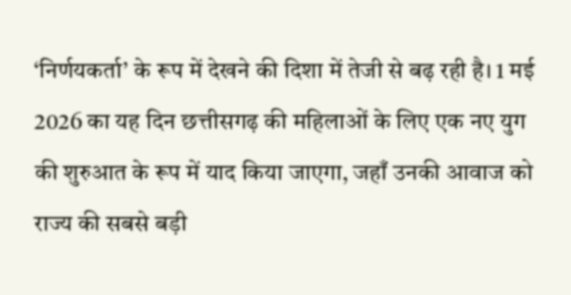‘निर्णयकर्ता’ के रूप में देखने की दिशा में तेजी से बढ़ रही है। 1 मई 2026 का यह दिन छत्तीसगढ़ की महिलाओं के लिए एक नए युग की शुरुआत के रूप में याद किया जाएगा, जहाँ उनकी आवाज को राज्य की सबसे बड़ी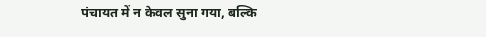पंचायत में न केवल सुना गया, बल्कि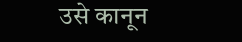उसे कानून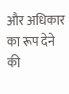और अधिकार का रूप देने की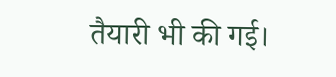तैयारी भी की गई।